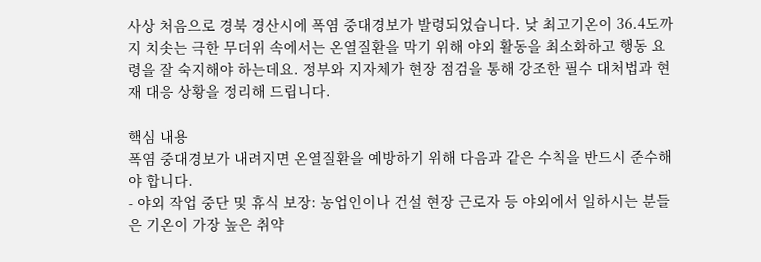사상 처음으로 경북 경산시에 폭염 중대경보가 발령되었습니다. 낮 최고기온이 36.4도까지 치솟는 극한 무더위 속에서는 온열질환을 막기 위해 야외 활동을 최소화하고 행동 요령을 잘 숙지해야 하는데요. 정부와 지자체가 현장 점검을 통해 강조한 필수 대처법과 현재 대응 상황을 정리해 드립니다.

핵심 내용
폭염 중대경보가 내려지면 온열질환을 예방하기 위해 다음과 같은 수칙을 반드시 준수해야 합니다.
- 야외 작업 중단 및 휴식 보장: 농업인이나 건설 현장 근로자 등 야외에서 일하시는 분들은 기온이 가장 높은 취약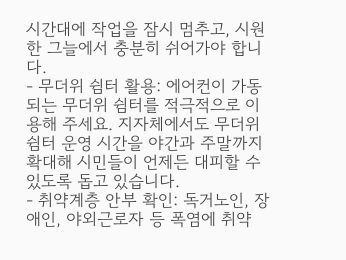시간대에 작업을 잠시 멈추고, 시원한 그늘에서 충분히 쉬어가야 합니다.
- 무더위 쉼터 활용: 에어컨이 가동되는 무더위 쉼터를 적극적으로 이용해 주세요. 지자체에서도 무더위 쉼터 운영 시간을 야간과 주말까지 확대해 시민들이 언제든 대피할 수 있도록 돕고 있습니다.
- 취약계층 안부 확인: 독거노인, 장애인, 야외근로자 등 폭염에 취약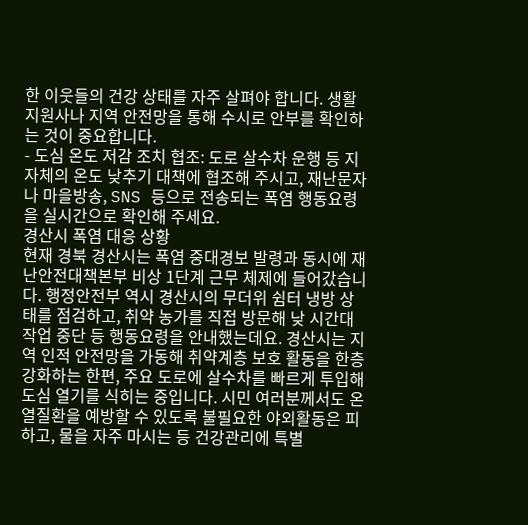한 이웃들의 건강 상태를 자주 살펴야 합니다. 생활지원사나 지역 안전망을 통해 수시로 안부를 확인하는 것이 중요합니다.
- 도심 온도 저감 조치 협조: 도로 살수차 운행 등 지자체의 온도 낮추기 대책에 협조해 주시고, 재난문자나 마을방송, SNS 등으로 전송되는 폭염 행동요령을 실시간으로 확인해 주세요.
경산시 폭염 대응 상황
현재 경북 경산시는 폭염 중대경보 발령과 동시에 재난안전대책본부 비상 1단계 근무 체제에 들어갔습니다. 행정안전부 역시 경산시의 무더위 쉼터 냉방 상태를 점검하고, 취약 농가를 직접 방문해 낮 시간대 작업 중단 등 행동요령을 안내했는데요. 경산시는 지역 인적 안전망을 가동해 취약계층 보호 활동을 한층 강화하는 한편, 주요 도로에 살수차를 빠르게 투입해 도심 열기를 식히는 중입니다. 시민 여러분께서도 온열질환을 예방할 수 있도록 불필요한 야외활동은 피하고, 물을 자주 마시는 등 건강관리에 특별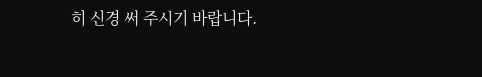히 신경 써 주시기 바랍니다.